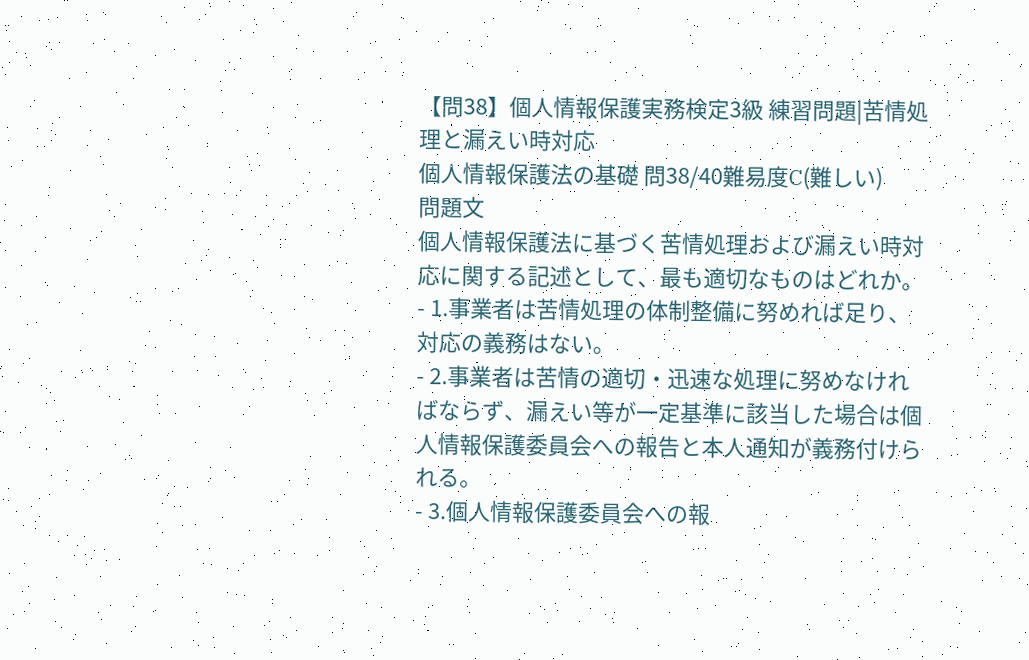【問38】個人情報保護実務検定3級 練習問題|苦情処理と漏えい時対応
個人情報保護法の基礎 問38/40難易度C(難しい)
問題文
個人情報保護法に基づく苦情処理および漏えい時対応に関する記述として、最も適切なものはどれか。
- 1.事業者は苦情処理の体制整備に努めれば足り、対応の義務はない。
- 2.事業者は苦情の適切・迅速な処理に努めなければならず、漏えい等が一定基準に該当した場合は個人情報保護委員会への報告と本人通知が義務付けられる。
- 3.個人情報保護委員会への報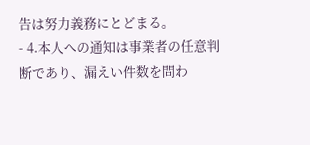告は努力義務にとどまる。
- 4.本人への通知は事業者の任意判断であり、漏えい件数を問わ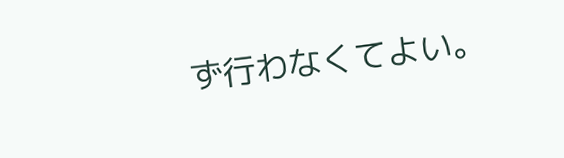ず行わなくてよい。